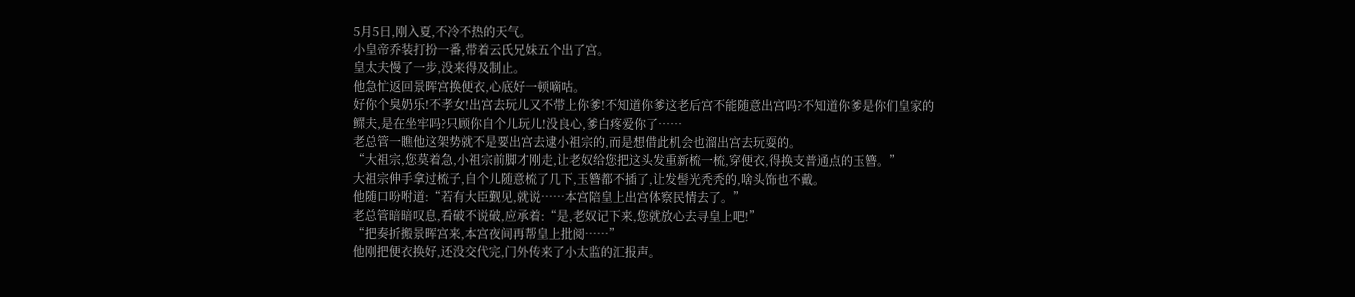5月5日,刚入夏,不冷不热的天气。
小皇帝乔装打扮一番,带着云氏兄妹五个出了宫。
皇太夫慢了一步,没来得及制止。
他急忙返回景晖宫换便衣,心底好一顿嘀咕。
好你个臭奶乐!不孝女!出宫去玩儿又不带上你爹!不知道你爹这老后宫不能随意出宫吗?不知道你爹是你们皇家的鳏夫,是在坐牢吗?只顾你自个儿玩儿!没良心,爹白疼爱你了……
老总管一瞧他这架势就不是要出宫去逮小祖宗的,而是想借此机会也溜出宫去玩耍的。
“大祖宗,您莫着急,小祖宗前脚才刚走,让老奴给您把这头发重新梳一梳,穿便衣,得换支普通点的玉簪。”
大祖宗伸手拿过梳子,自个儿随意梳了几下,玉簪都不插了,让发髻光秃秃的,啥头饰也不戴。
他随口吩咐道:“若有大臣觐见,就说……本宫陪皇上出宫体察民情去了。”
老总管暗暗叹息,看破不说破,应承着:“是,老奴记下来,您就放心去寻皇上吧!”
“把奏折搬景晖宫来,本宫夜间再帮皇上批阅……”
他刚把便衣换好,还没交代完,门外传来了小太监的汇报声。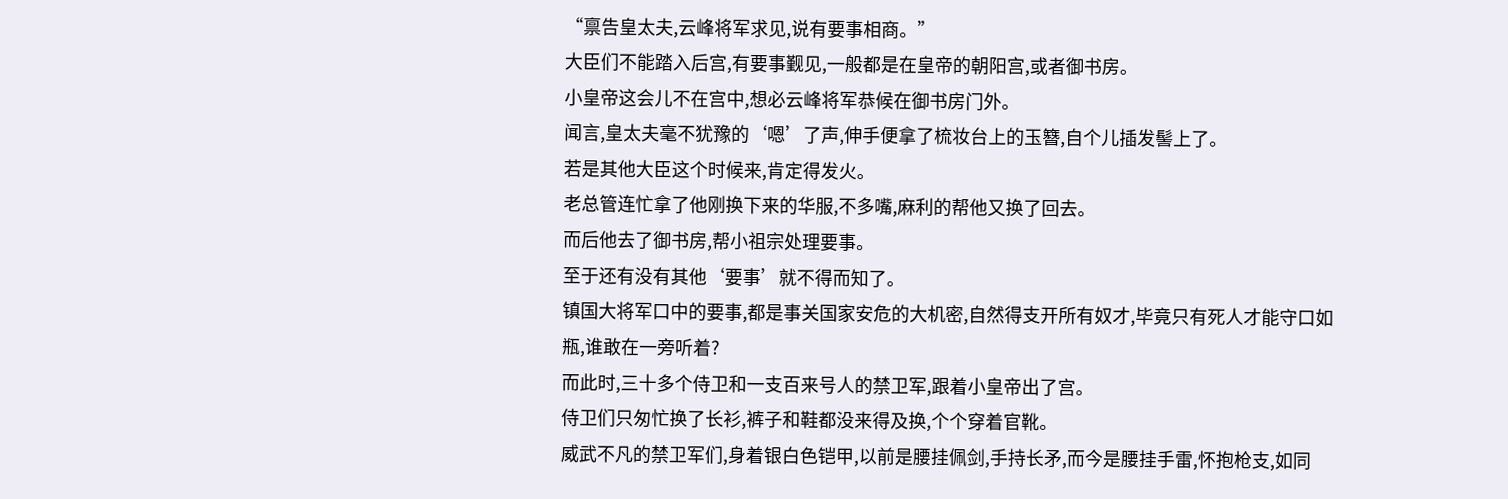“禀告皇太夫,云峰将军求见,说有要事相商。”
大臣们不能踏入后宫,有要事觐见,一般都是在皇帝的朝阳宫,或者御书房。
小皇帝这会儿不在宫中,想必云峰将军恭候在御书房门外。
闻言,皇太夫毫不犹豫的‘嗯’了声,伸手便拿了梳妆台上的玉簪,自个儿插发髻上了。
若是其他大臣这个时候来,肯定得发火。
老总管连忙拿了他刚换下来的华服,不多嘴,麻利的帮他又换了回去。
而后他去了御书房,帮小祖宗处理要事。
至于还有没有其他‘要事’就不得而知了。
镇国大将军口中的要事,都是事关国家安危的大机密,自然得支开所有奴才,毕竟只有死人才能守口如瓶,谁敢在一旁听着?
而此时,三十多个侍卫和一支百来号人的禁卫军,跟着小皇帝出了宫。
侍卫们只匆忙换了长衫,裤子和鞋都没来得及换,个个穿着官靴。
威武不凡的禁卫军们,身着银白色铠甲,以前是腰挂佩剑,手持长矛,而今是腰挂手雷,怀抱枪支,如同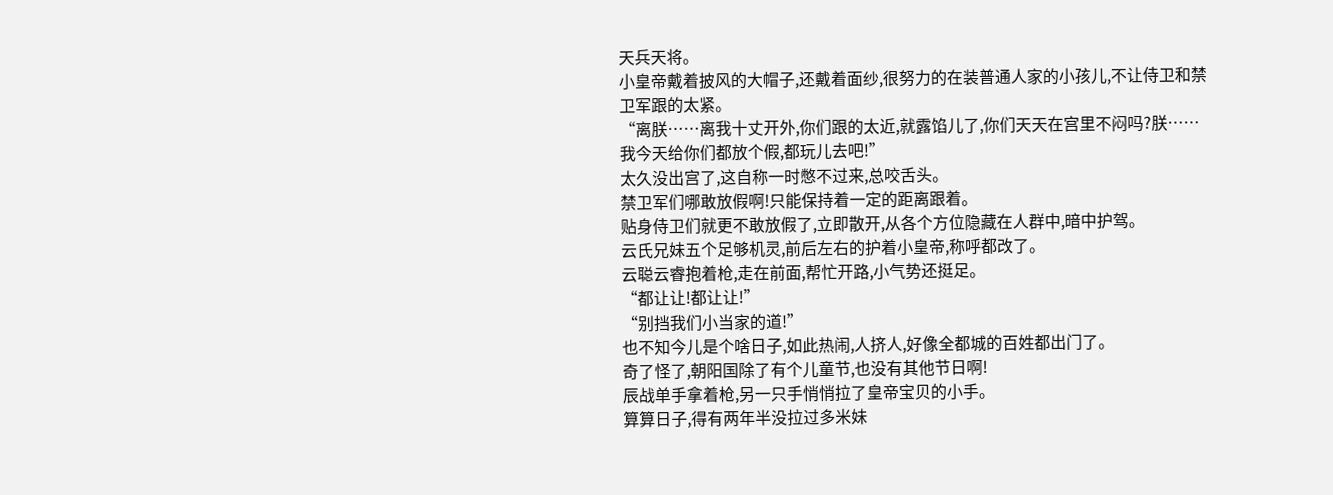天兵天将。
小皇帝戴着披风的大帽子,还戴着面纱,很努力的在装普通人家的小孩儿,不让侍卫和禁卫军跟的太紧。
“离朕……离我十丈开外,你们跟的太近,就露馅儿了,你们天天在宫里不闷吗?朕……我今天给你们都放个假,都玩儿去吧!”
太久没出宫了,这自称一时憋不过来,总咬舌头。
禁卫军们哪敢放假啊!只能保持着一定的距离跟着。
贴身侍卫们就更不敢放假了,立即散开,从各个方位隐藏在人群中,暗中护驾。
云氏兄妹五个足够机灵,前后左右的护着小皇帝,称呼都改了。
云聪云睿抱着枪,走在前面,帮忙开路,小气势还挺足。
“都让让!都让让!”
“别挡我们小当家的道!”
也不知今儿是个啥日子,如此热闹,人挤人,好像全都城的百姓都出门了。
奇了怪了,朝阳国除了有个儿童节,也没有其他节日啊!
辰战单手拿着枪,另一只手悄悄拉了皇帝宝贝的小手。
算算日子,得有两年半没拉过多米妹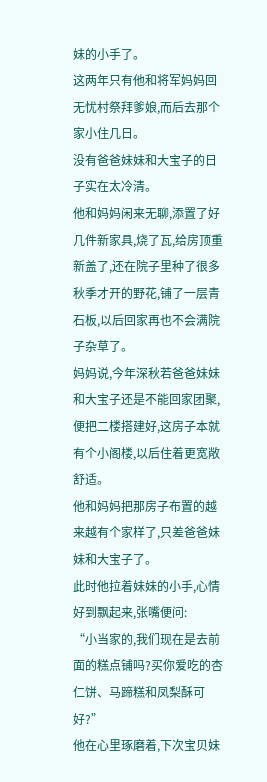妹的小手了。
这两年只有他和将军妈妈回无忧村祭拜爹娘,而后去那个家小住几日。
没有爸爸妹妹和大宝子的日子实在太冷清。
他和妈妈闲来无聊,添置了好几件新家具,烧了瓦,给房顶重新盖了,还在院子里种了很多秋季才开的野花,铺了一层青石板,以后回家再也不会满院子杂草了。
妈妈说,今年深秋若爸爸妹妹和大宝子还是不能回家团聚,便把二楼搭建好,这房子本就有个小阁楼,以后住着更宽敞舒适。
他和妈妈把那房子布置的越来越有个家样了,只差爸爸妹妹和大宝子了。
此时他拉着妹妹的小手,心情好到飘起来,张嘴便问:
“小当家的,我们现在是去前面的糕点铺吗?买你爱吃的杏仁饼、马蹄糕和凤梨酥可好?”
他在心里琢磨着,下次宝贝妹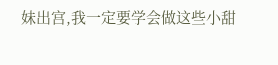妹出宫,我一定要学会做这些小甜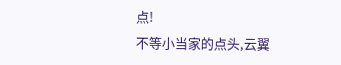点!
不等小当家的点头,云翼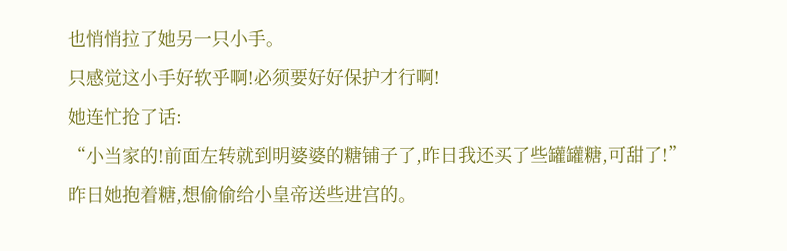也悄悄拉了她另一只小手。
只感觉这小手好软乎啊!必须要好好保护才行啊!
她连忙抢了话:
“小当家的!前面左转就到明婆婆的糖铺子了,昨日我还买了些罐罐糖,可甜了!”
昨日她抱着糖,想偷偷给小皇帝送些进宫的。